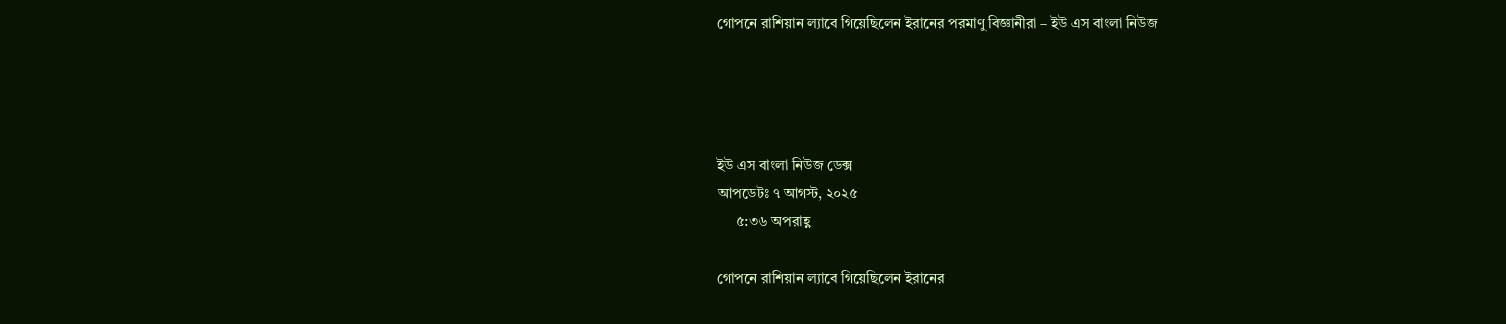গোপনে রাশিয়ান ল্যাবে গিয়েছিলেন ইরানের পরমাণু বিজ্ঞানীরা – ইউ এস বাংলা নিউজ




ইউ এস বাংলা নিউজ ডেক্স
আপডেটঃ ৭ আগস্ট, ২০২৫
     ৫:৩৬ অপরাহ্ণ

গোপনে রাশিয়ান ল্যাবে গিয়েছিলেন ইরানের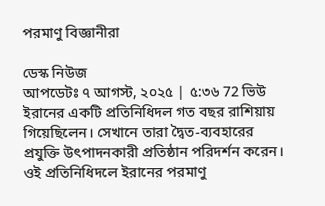পরমাণু বিজ্ঞানীরা

ডেস্ক নিউজ
আপডেটঃ ৭ আগস্ট, ২০২৫ | ৫:৩৬ 72 ভিউ
ইরানের একটি প্রতিনিধিদল গত বছর রাশিয়ায় গিয়েছিলেন। সেখানে তারা দ্বৈত-ব্যবহারের প্রযুক্তি উৎপাদনকারী প্রতিষ্ঠান পরিদর্শন করেন। ওই প্রতিনিধিদলে ইরানের পরমাণু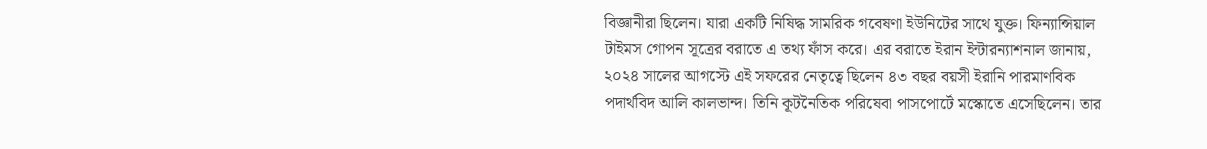বিজ্ঞানীরা ছিলেন। যারা একটি নিষিদ্ধ সামরিক গবেষণা ইউনিটের সাথে যুক্ত। ফিন্যান্সিয়াল টাইমস গোপন সূত্রের বরাতে এ তথ্য ফাঁস করে। এর বরাতে ইরান ইন্টারন্যাশনাল জানায়, ২০২৪ সালের আগস্টে এই সফরের নেতৃত্বে ছিলেন ৪৩ বছর বয়সী ইরানি পারমাণবিক পদার্থবিদ আলি কালভান্দ। তিনি কূটনৈতিক পরিষেবা পাসপোর্টে মস্কোতে এসেছিলেন। তার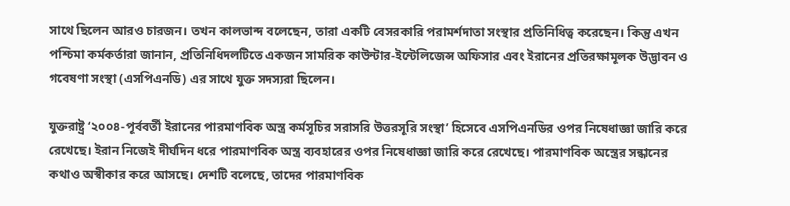সাথে ছিলেন আরও চারজন। তখন কালভান্দ বলেছেন, তারা একটি বেসরকারি পরামর্শদাতা সংস্থার প্রতিনিধিত্ব করেছেন। কিন্তু এখন পশ্চিমা কর্মকর্তারা জানান, প্রতিনিধিদলটিতে একজন সামরিক কাউন্টার-ইন্টেলিজেন্স অফিসার এবং ইরানের প্রতিরক্ষামূলক উদ্ভাবন ও গবেষণা সংস্থা (এসপিএনডি) এর সাথে যুক্ত সদস্যরা ছিলেন।

যুক্তরাষ্ট্র ‘২০০৪-পূর্ববর্তী ইরানের পারমাণবিক অস্ত্র কর্মসূচির সরাসরি উত্তরসূরি সংস্থা’ হিসেবে এসপিএনডির ওপর নিষেধাজ্ঞা জারি করে রেখেছে। ইরান নিজেই দীর্ঘদিন ধরে পারমাণবিক অস্ত্র ব্যবহারের ওপর নিষেধাজ্ঞা জারি করে রেখেছে। পারমাণবিক অস্ত্রের সন্ধানের কথাও অস্বীকার করে আসছে। দেশটি বলেছে, তাদের পারমাণবিক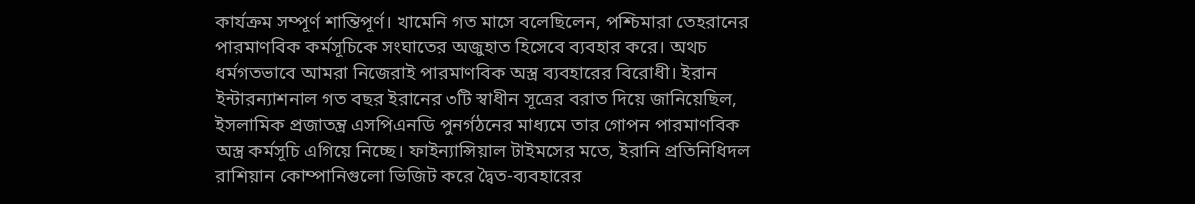কার্যক্রম সম্পূর্ণ শান্তিপূর্ণ। খামেনি গত মাসে বলেছিলেন, পশ্চিমারা তেহরানের পারমাণবিক কর্মসূচিকে সংঘাতের অজুহাত হিসেবে ব্যবহার করে। অথচ ধর্মগতভাবে আমরা নিজেরাই পারমাণবিক অস্ত্র ব্যবহারের বিরোধী। ইরান ইন্টারন্যাশনাল গত বছর ইরানের ৩টি স্বাধীন সূত্রের বরাত দিয়ে জানিয়েছিল, ইসলামিক প্রজাতন্ত্র এসপিএনডি পুনর্গঠনের মাধ্যমে তার গোপন পারমাণবিক অস্ত্র কর্মসূচি এগিয়ে নিচ্ছে। ফাইন্যান্সিয়াল টাইমসের মতে, ইরানি প্রতিনিধিদল রাশিয়ান কোম্পানিগুলো ভিজিট করে দ্বৈত-ব্যবহারের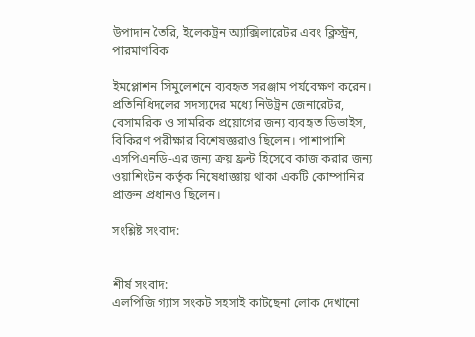উপাদান তৈরি, ইলেকট্রন অ্যাক্সিলারেটর এবং ক্লিস্ট্রন, পারমাণবিক

ইমপ্লোশন সিমুলেশনে ব্যবহৃত সরঞ্জাম পর্যবেক্ষণ করেন। প্রতিনিধিদলের সদস্যদের মধ্যে নিউট্রন জেনারেটর, বেসামরিক ও সামরিক প্রয়োগের জন্য ব্যবহৃত ডিভাইস, বিকিরণ পরীক্ষার বিশেষজ্ঞরাও ছিলেন। পাশাপাশি এসপিএনডি-এর জন্য ক্রয় ফ্রন্ট হিসেবে কাজ করার জন্য ওয়াশিংটন কর্তৃক নিষেধাজ্ঞায় থাকা একটি কোম্পানির প্রাক্তন প্রধানও ছিলেন।

সংশ্লিষ্ট সংবাদ:


শীর্ষ সংবাদ:
এলপিজি গ্যাস সংকট সহসাই কাটছেনা লোক দেখানো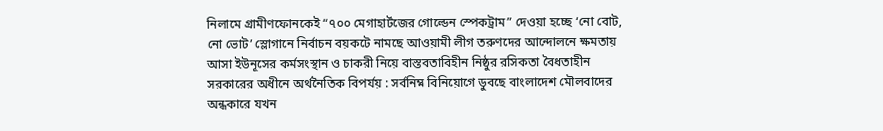নিলামে গ্রামীণফোনকেই “৭০০ মেগাহার্টজের গোল্ডেন স্পেকট্রাম” দেওয়া হচ্ছে ‘নো বোট, নো ভোট’ স্লোগানে নির্বাচন বয়কটে নামছে আওয়ামী লীগ তরুণদের আন্দোলনে ক্ষমতায় আসা ইউনূসের কর্মসংস্থান ও চাকরী নিয়ে বাস্তবতাবিহীন নিষ্ঠুর রসিকতা বৈধতাহীন সরকারের অধীনে অর্থনৈতিক বিপর্যয় : সর্বনিম্ন বিনিয়োগে ডুবছে বাংলাদেশ মৌলবাদের অন্ধকারে যখন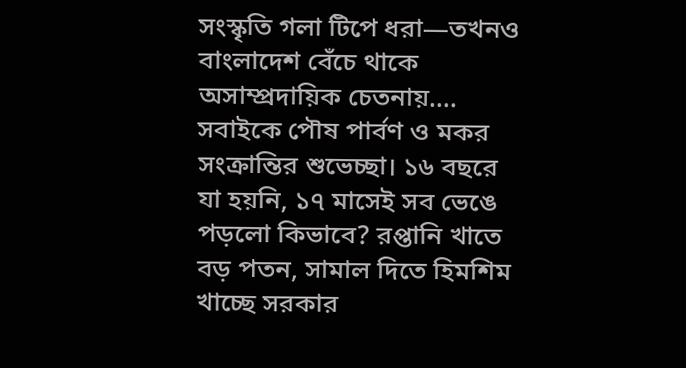সংস্কৃতি গলা টিপে ধরা—তখনও বাংলাদেশ বেঁচে থাকে অসাম্প্রদায়িক চেতনায়…. সবাইকে পৌষ পার্বণ ও মকর সংক্রান্তির শুভেচ্ছা। ১৬ বছরে যা হয়নি, ১৭ মাসেই সব ভেঙে পড়লো কিভাবে? রপ্তানি খাতে বড় পতন, সামাল দিতে হিমশিম খাচ্ছে সরকার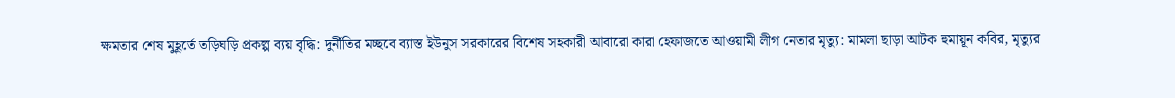ক্ষমতার শেষ মুহূর্তে তড়িঘড়ি প্রকল্প ব্যয় বৃদ্ধি: দুর্নীতির মচ্ছবে ব্যাস্ত ইউনুস সরকারের বিশেষ সহকারী আবারো কারা হেফাজতে আওয়ামী লীগ নেতার মৃত্যু: মামলা ছাড়া আটক হুমায়ূন কবির, মৃত্যুর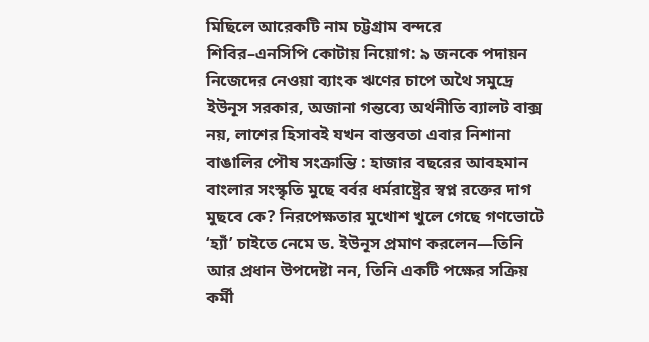মিছিলে আরেকটি নাম চট্টগ্রাম বন্দরে শিবির–এনসিপি কোটায় নিয়োগ: ৯ জনকে পদায়ন নিজেদের নেওয়া ব্যাংক ঋণের চাপে অথৈ সমুদ্রে ইউনূস সরকার, অজানা গন্তব্যে অর্থনীতি ব্যালট বাক্স নয়, লাশের হিসাবই যখন বাস্তবতা এবার নিশানা বাঙালির পৌষ সংক্রান্তি : হাজার বছরের আবহমান বাংলার সংস্কৃতি মুছে বর্বর ধর্মরাষ্ট্রের স্বপ্ন রক্তের দাগ মুছবে কে? নিরপেক্ষতার মুখোশ খুলে গেছে গণভোটে ‘হ্যাঁ’ চাইতে নেমে ড. ইউনূস প্রমাণ করলেন—তিনি আর প্রধান উপদেষ্টা নন, তিনি একটি পক্ষের সক্রিয় কর্মী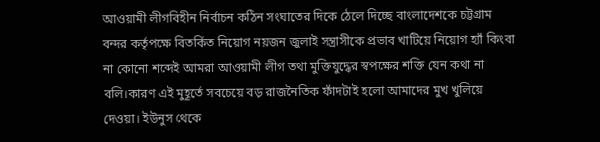আওয়ামী লীগবিহীন নির্বাচন কঠিন সংঘাতের দিকে ঠেলে দিচ্ছে বাংলাদেশকে চট্টগ্রাম বন্দর কর্তৃপক্ষে বিতর্কিত নিয়োগ নয়জন জুলাই সন্ত্রাসীকে প্রভাব খাটিয়ে নিয়োগ হ্যাঁ কিংবা না কোনো শব্দেই আমরা আওয়ামী লীগ তথা মুক্তিযুদ্ধের স্বপক্ষের শক্তি যেন কথা না বলি।কারণ এই মুহূর্তে সবচেয়ে বড় রাজনৈতিক ফাঁদটাই হলো আমাদের মুখ খুলিয়ে দেওয়া। ইউনুস থেকে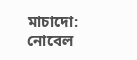মাচাদো: নোবেল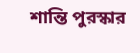শান্তি পুরস্কার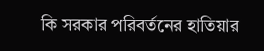কি সরকার পরিবর্তনের হাতিয়ার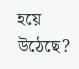হয়ে উঠেছে?